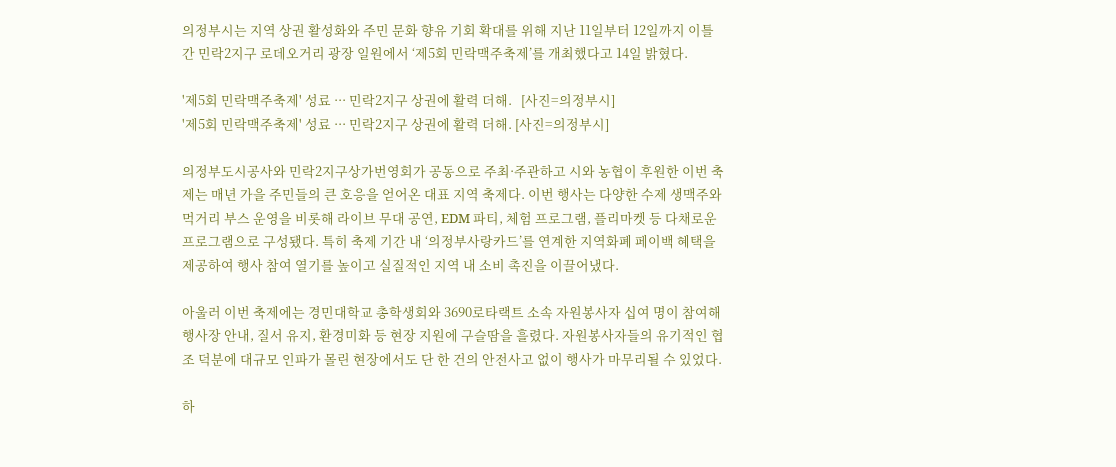의정부시는 지역 상권 활성화와 주민 문화 향유 기회 확대를 위해 지난 11일부터 12일까지 이틀간 민락2지구 로데오거리 광장 일원에서 ‘제5회 민락맥주축제’를 개최했다고 14일 밝혔다.

'제5회 민락맥주축제' 성료 ··· 민락2지구 상권에 활력 더해.   [사진=의정부시]
'제5회 민락맥주축제' 성료 ··· 민락2지구 상권에 활력 더해. [사진=의정부시]

의정부도시공사와 민락2지구상가번영회가 공동으로 주최·주관하고 시와 농협이 후원한 이번 축제는 매년 가을 주민들의 큰 호응을 얻어온 대표 지역 축제다. 이번 행사는 다양한 수제 생맥주와 먹거리 부스 운영을 비롯해 라이브 무대 공연, EDM 파티, 체험 프로그램, 플리마켓 등 다채로운 프로그램으로 구성됐다. 특히 축제 기간 내 ‘의정부사랑카드’를 연계한 지역화폐 페이백 혜택을 제공하여 행사 참여 열기를 높이고 실질적인 지역 내 소비 촉진을 이끌어냈다.

아울러 이번 축제에는 경민대학교 총학생회와 3690로타랙트 소속 자원봉사자 십여 명이 참여해 행사장 안내, 질서 유지, 환경미화 등 현장 지원에 구슬땀을 흘렸다. 자원봉사자들의 유기적인 협조 덕분에 대규모 인파가 몰린 현장에서도 단 한 건의 안전사고 없이 행사가 마무리될 수 있었다.

하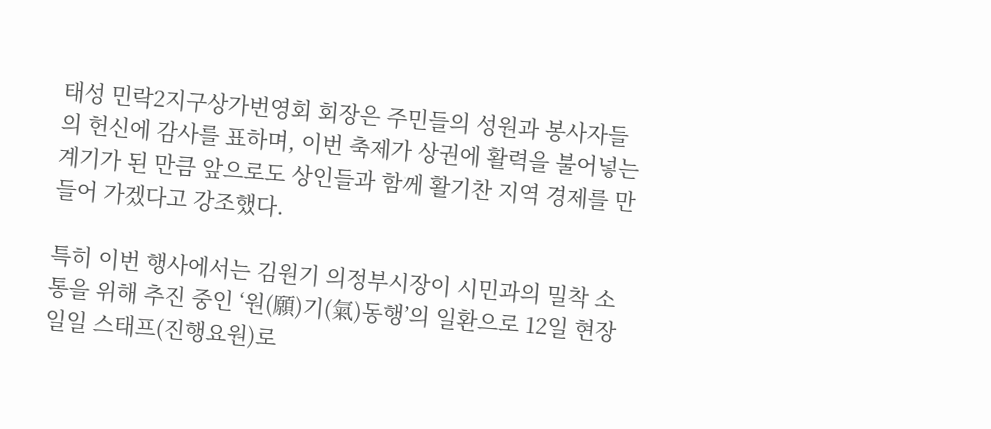태성 민락2지구상가번영회 회장은 주민들의 성원과 봉사자들의 헌신에 감사를 표하며, 이번 축제가 상권에 활력을 불어넣는 계기가 된 만큼 앞으로도 상인들과 함께 활기찬 지역 경제를 만들어 가겠다고 강조했다.

특히 이번 행사에서는 김원기 의정부시장이 시민과의 밀착 소통을 위해 추진 중인 ‘원(願)기(氣)동행’의 일환으로 12일 현장 일일 스태프(진행요원)로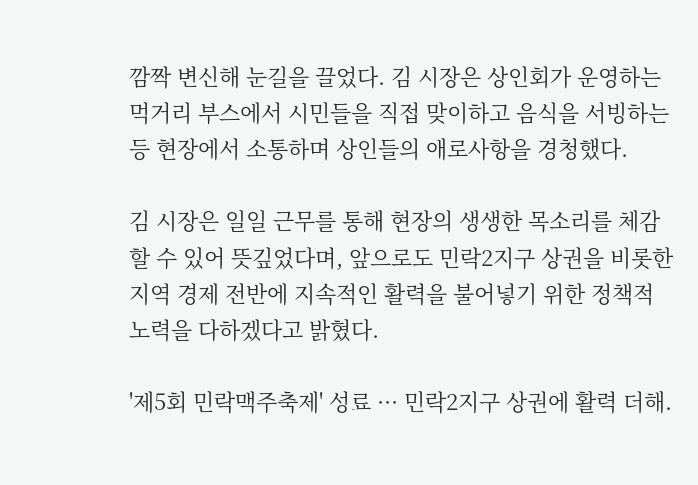깜짝 변신해 눈길을 끌었다. 김 시장은 상인회가 운영하는 먹거리 부스에서 시민들을 직접 맞이하고 음식을 서빙하는 등 현장에서 소통하며 상인들의 애로사항을 경청했다.

김 시장은 일일 근무를 통해 현장의 생생한 목소리를 체감할 수 있어 뜻깊었다며, 앞으로도 민락2지구 상권을 비롯한 지역 경제 전반에 지속적인 활력을 불어넣기 위한 정책적 노력을 다하겠다고 밝혔다.

'제5회 민락맥주축제' 성료 ··· 민락2지구 상권에 활력 더해.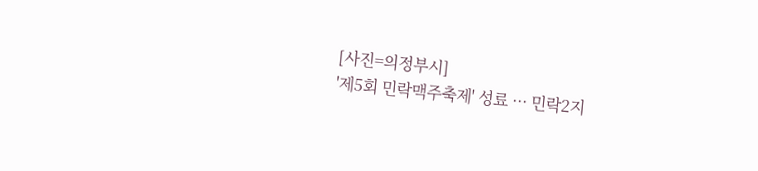[사진=의정부시]
'제5회 민락맥주축제' 성료 ··· 민락2지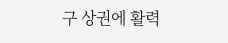구 상권에 활력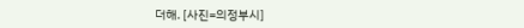더해. [사진=의정부시]